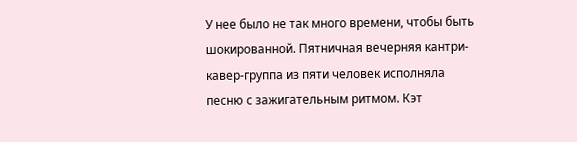У нее было не так много времени, чтобы быть шокированной. Пятничная вечерняя кантри-кавер-группа из пяти человек исполняла песню с зажигательным ритмом. Кэт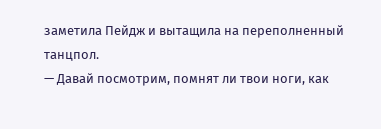заметила Пейдж и вытащила на переполненный танцпол.
— Давай посмотрим, помнят ли твои ноги, как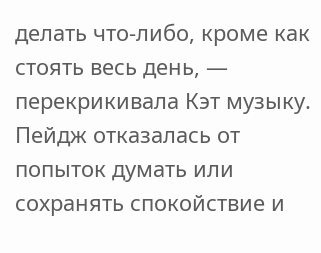делать что-либо, кроме как стоять весь день, — перекрикивала Кэт музыку.
Пейдж отказалась от попыток думать или сохранять спокойствие и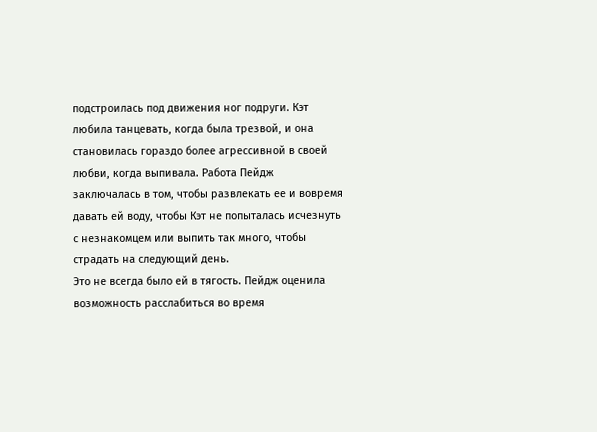подстроилась под движения ног подруги. Кэт любила танцевать, когда была трезвой, и она становилась гораздо более агрессивной в своей любви, когда выпивала. Работа Пейдж заключалась в том, чтобы развлекать ее и вовремя давать ей воду, чтобы Кэт не попыталась исчезнуть с незнакомцем или выпить так много, чтобы страдать на следующий день.
Это не всегда было ей в тягость. Пейдж оценила возможность расслабиться во время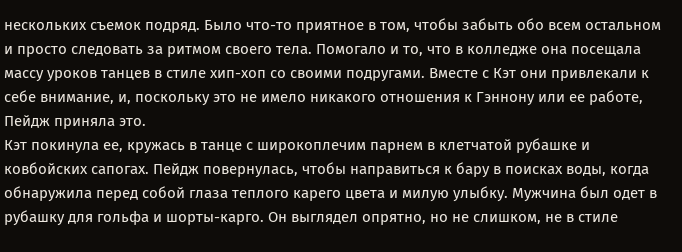нескольких съемок подряд. Было что-то приятное в том, чтобы забыть обо всем остальном и просто следовать за ритмом своего тела. Помогало и то, что в колледже она посещала массу уроков танцев в стиле хип-хоп со своими подругами. Вместе с Кэт они привлекали к себе внимание, и, поскольку это не имело никакого отношения к Гэннону или ее работе, Пейдж приняла это.
Кэт покинула ее, кружась в танце с широкоплечим парнем в клетчатой рубашке и ковбойских сапогах. Пейдж повернулась, чтобы направиться к бару в поисках воды, когда обнаружила перед собой глаза теплого карего цвета и милую улыбку. Мужчина был одет в рубашку для гольфа и шорты-карго. Он выглядел опрятно, но не слишком, не в стиле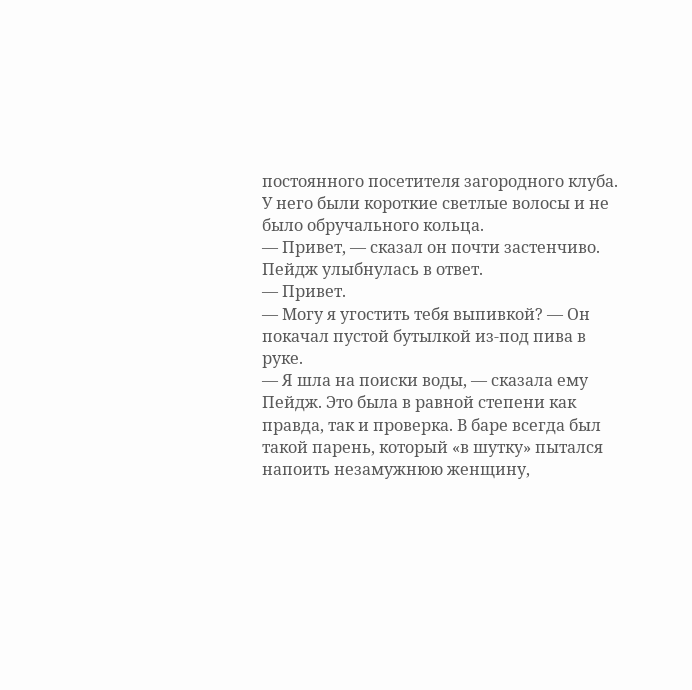постоянного посетителя загородного клуба. У него были короткие светлые волосы и не было обручального кольца.
— Привет, — сказал он почти застенчиво.
Пейдж улыбнулась в ответ.
— Привет.
— Могу я угостить тебя выпивкой? — Он покачал пустой бутылкой из-под пива в руке.
— Я шла на поиски воды, — сказала ему Пейдж. Это была в равной степени как правда, так и проверка. В баре всегда был такой парень, который «в шутку» пытался напоить незамужнюю женщину,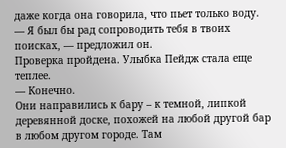даже когда она говорила, что пьет только воду.
— Я был бы рад сопроводить тебя в твоих поисках, — предложил он.
Проверка пройдена. Улыбка Пейдж стала еще теплее.
— Конечно.
Они направились к бару – к темной, липкой деревянной доске, похожей на любой другой бар в любом другом городе. Там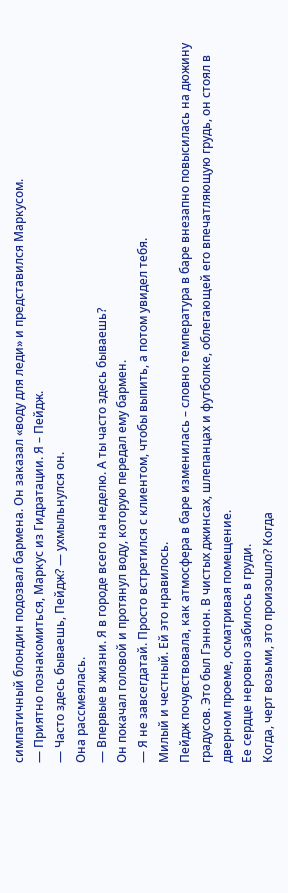симпатичный блондин подозвал бармена. Он заказал «воду для леди» и представился Маркусом.
— Приятно познакомиться, Маркус из Гидратации. Я – Пейдж.
— Часто здесь бываешь, Пейдж? — ухмыльнулся он.
Она рассмеялась.
— Впервые в жизни. Я в городе всего на неделю. А ты часто здесь бываешь?
Он покачал головой и протянул воду, которую передал ему бармен.
— Я не завсегдатай. Просто встретился с клиентом, чтобы выпить, а потом увидел тебя.
Милый и честный. Ей это нравилось.
Пейдж почувствовала, как атмосфера в баре изменилась – словно температура в баре внезапно повысилась на дюжину градусов. Это был Гэннон. В чистых джинсах, шлепанцах и футболке, облегающей его впечатляющую грудь, он стоял в дверном проеме, осматривая помещение.
Ее сердце неровно забилось в груди.
Когда, черт возьми, это произошло? Когда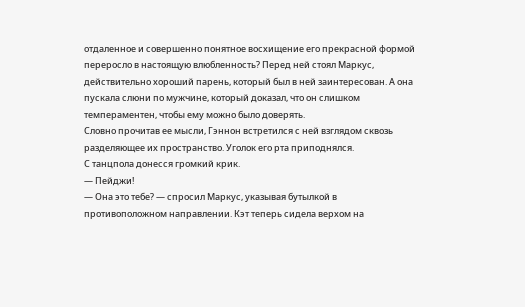отдаленное и совершенно понятное восхищение его прекрасной формой переросло в настоящую влюбленность? Перед ней стоял Маркус, действительно хороший парень, который был в ней заинтересован. А она пускала слюни по мужчине, который доказал, что он слишком темпераментен, чтобы ему можно было доверять.
Словно прочитав ее мысли, Гэннон встретился с ней взглядом сквозь разделяющее их пространство. Уголок его рта приподнялся.
С танцпола донесся громкий крик.
— Пейджи!
— Она это тебе? — спросил Маркус, указывая бутылкой в противоположном направлении. Кэт теперь сидела верхом на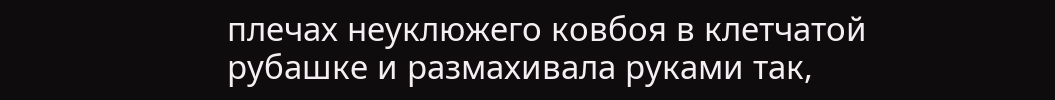плечах неуклюжего ковбоя в клетчатой рубашке и размахивала руками так,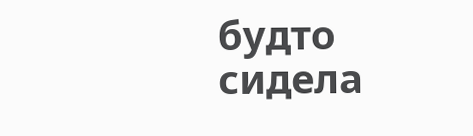будто сидела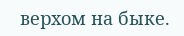верхом на быке.